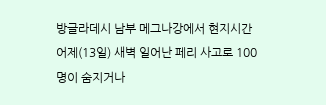방글라데시 남부 메그나강에서 현지시간 어제(13일) 새벽 일어난 페리 사고로 100명이 숨지거나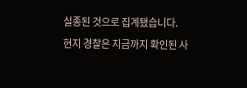실종된 것으로 집계됐습니다.
현지 경찰은 지금까지 확인된 사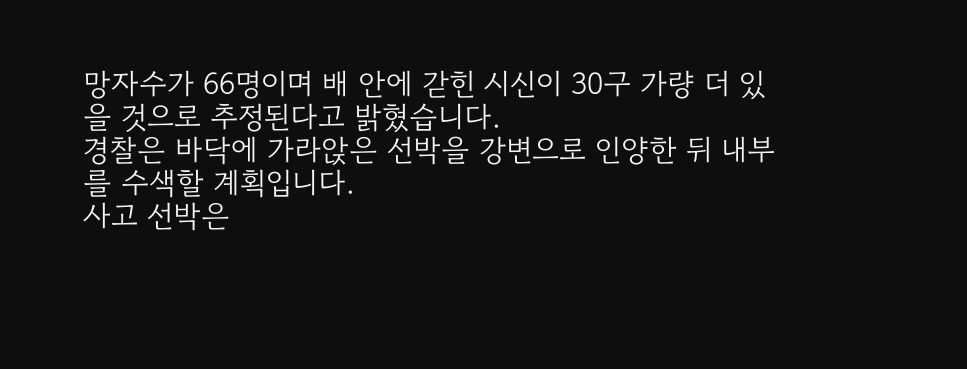망자수가 66명이며 배 안에 갇힌 시신이 30구 가량 더 있을 것으로 추정된다고 밝혔습니다.
경찰은 바닥에 가라앉은 선박을 강변으로 인양한 뒤 내부를 수색할 계획입니다.
사고 선박은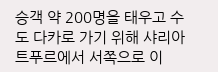승객 약 200명을 태우고 수도 다카로 가기 위해 샤리아트푸르에서 서쪽으로 이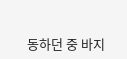동하던 중 바지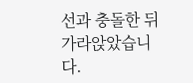선과 충돌한 뒤 가라앉았습니다.